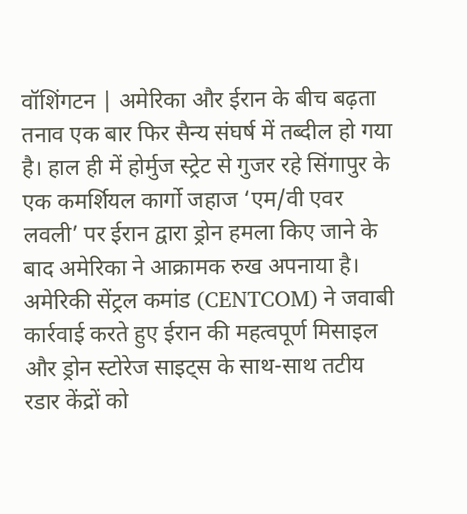वॉशिंगटन | अमेरिका और ईरान के बीच बढ़ता तनाव एक बार फिर सैन्य संघर्ष में तब्दील हो गया है। हाल ही में होर्मुज स्ट्रेट से गुजर रहे सिंगापुर के एक कमर्शियल कार्गो जहाज ‘एम/वी एवर लवली’ पर ईरान द्वारा ड्रोन हमला किए जाने के बाद अमेरिका ने आक्रामक रुख अपनाया है। अमेरिकी सेंट्रल कमांड (CENTCOM) ने जवाबी कार्रवाई करते हुए ईरान की महत्वपूर्ण मिसाइल और ड्रोन स्टोरेज साइट्स के साथ-साथ तटीय रडार केंद्रों को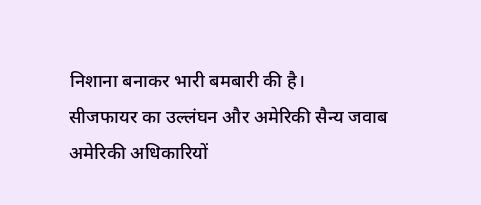निशाना बनाकर भारी बमबारी की है।
सीजफायर का उल्लंघन और अमेरिकी सैन्य जवाब
अमेरिकी अधिकारियों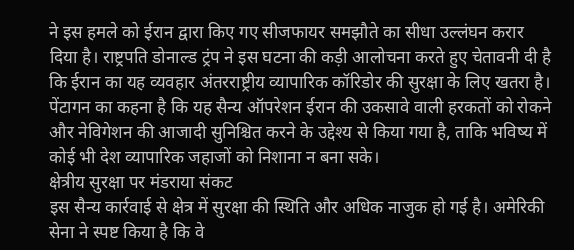ने इस हमले को ईरान द्वारा किए गए सीजफायर समझौते का सीधा उल्लंघन करार दिया है। राष्ट्रपति डोनाल्ड ट्रंप ने इस घटना की कड़ी आलोचना करते हुए चेतावनी दी है कि ईरान का यह व्यवहार अंतरराष्ट्रीय व्यापारिक कॉरिडोर की सुरक्षा के लिए खतरा है। पेंटागन का कहना है कि यह सैन्य ऑपरेशन ईरान की उकसावे वाली हरकतों को रोकने और नेविगेशन की आजादी सुनिश्चित करने के उद्देश्य से किया गया है, ताकि भविष्य में कोई भी देश व्यापारिक जहाजों को निशाना न बना सके।
क्षेत्रीय सुरक्षा पर मंडराया संकट
इस सैन्य कार्रवाई से क्षेत्र में सुरक्षा की स्थिति और अधिक नाजुक हो गई है। अमेरिकी सेना ने स्पष्ट किया है कि वे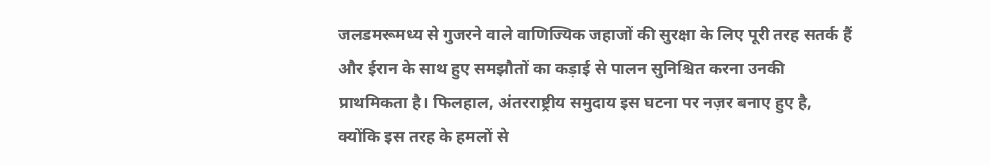जलडमरूमध्य से गुजरने वाले वाणिज्यिक जहाजों की सुरक्षा के लिए पूरी तरह सतर्क हैं और ईरान के साथ हुए समझौतों का कड़ाई से पालन सुनिश्चित करना उनकी प्राथमिकता है। फिलहाल, अंतरराष्ट्रीय समुदाय इस घटना पर नज़र बनाए हुए है, क्योंकि इस तरह के हमलों से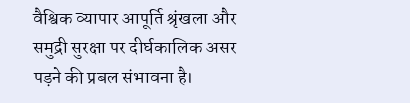वैश्विक व्यापार आपूर्ति श्रृंखला और समुद्री सुरक्षा पर दीर्घकालिक असर पड़ने की प्रबल संभावना है।